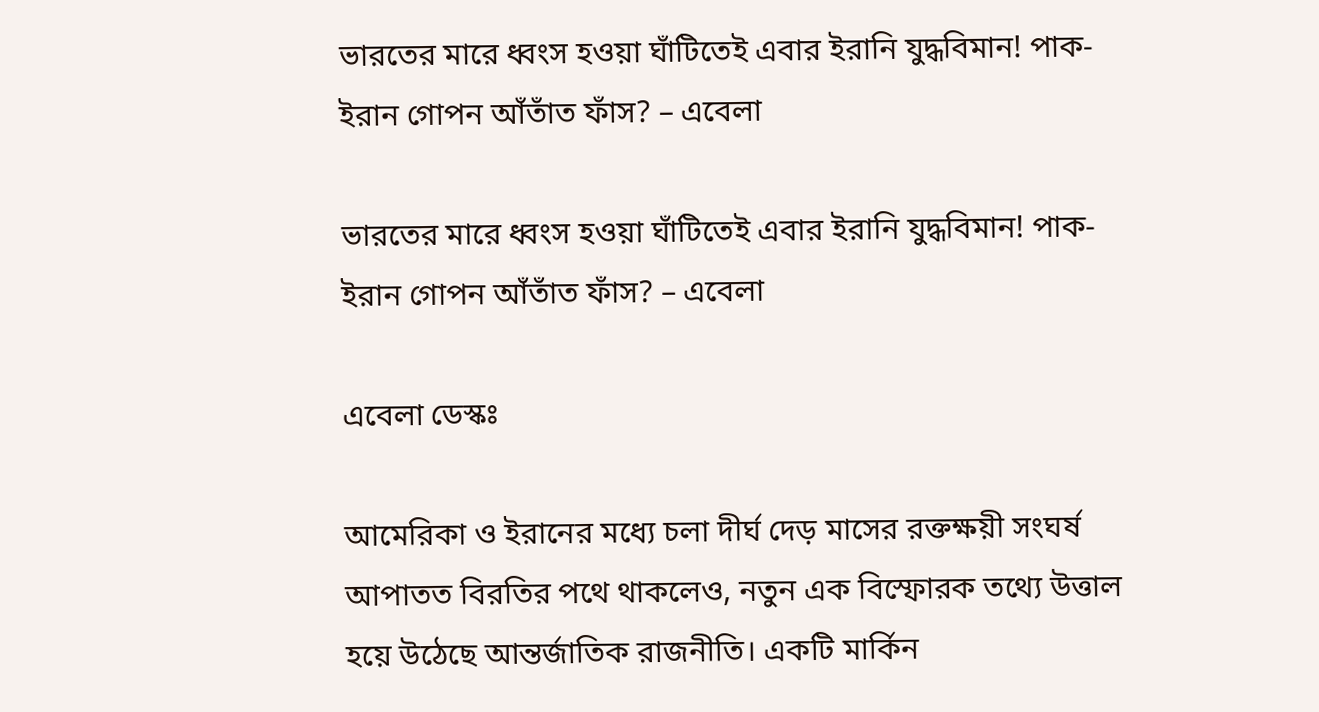ভারতের মারে ধ্বংস হওয়া ঘাঁটিতেই এবার ইরানি যুদ্ধবিমান! পাক-ইরান গোপন আঁতাঁত ফাঁস? – এবেলা

ভারতের মারে ধ্বংস হওয়া ঘাঁটিতেই এবার ইরানি যুদ্ধবিমান! পাক-ইরান গোপন আঁতাঁত ফাঁস? – এবেলা

এবেলা ডেস্কঃ

আমেরিকা ও ইরানের মধ্যে চলা দীর্ঘ দেড় মাসের রক্তক্ষয়ী সংঘর্ষ আপাতত বিরতির পথে থাকলেও, নতুন এক বিস্ফোরক তথ্যে উত্তাল হয়ে উঠেছে আন্তর্জাতিক রাজনীতি। একটি মার্কিন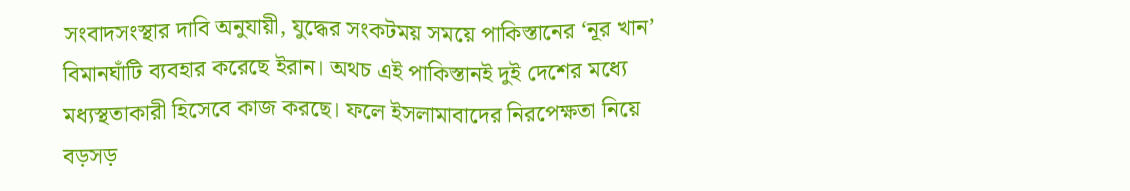সংবাদসংস্থার দাবি অনুযায়ী, যুদ্ধের সংকটময় সময়ে পাকিস্তানের ‘নূর খান’ বিমানঘাঁটি ব্যবহার করেছে ইরান। অথচ এই পাকিস্তানই দুই দেশের মধ্যে মধ্যস্থতাকারী হিসেবে কাজ করছে। ফলে ইসলামাবাদের নিরপেক্ষতা নিয়ে বড়সড়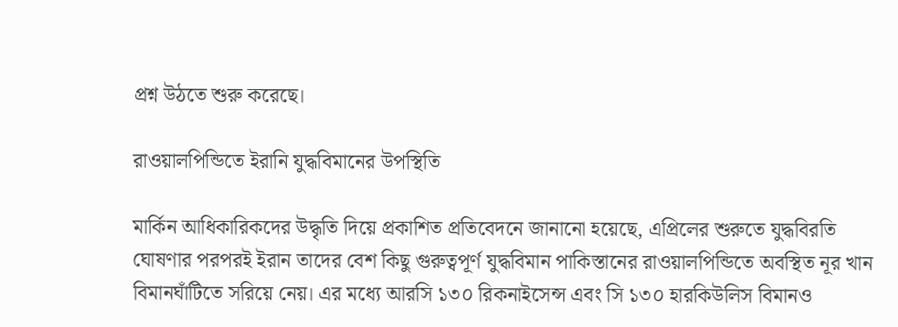প্রশ্ন উঠতে শুরু করেছে।

রাওয়ালপিন্ডিতে ইরানি যুদ্ধবিমানের উপস্থিতি

মার্কিন আধিকারিকদের উদ্ধৃতি দিয়ে প্রকাশিত প্রতিবেদনে জানানো হয়েছে, এপ্রিলের শুরুতে যুদ্ধবিরতি ঘোষণার পরপরই ইরান তাদের বেশ কিছু গুরুত্বপূর্ণ যুদ্ধবিমান পাকিস্তানের রাওয়ালপিন্ডিতে অবস্থিত নূর খান বিমানঘাঁটিতে সরিয়ে নেয়। এর মধ্যে আরসি ১৩০ রিকনাইসেন্স এবং সি ১৩০ হারকিউলিস বিমানও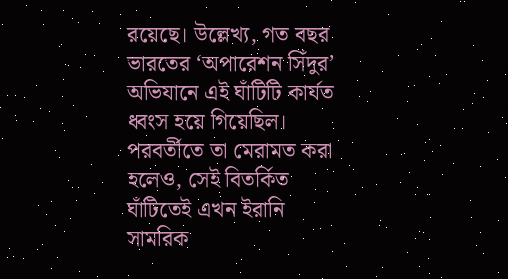রয়েছে। উল্লেখ্য, গত বছর ভারতের ‘অপারেশন সিঁদুর’ অভিযানে এই ঘাঁটিটি কার্যত ধ্বংস হয়ে গিয়েছিল। পরবর্তীতে তা মেরামত করা হলেও, সেই বিতর্কিত ঘাঁটিতেই এখন ইরানি সামরিক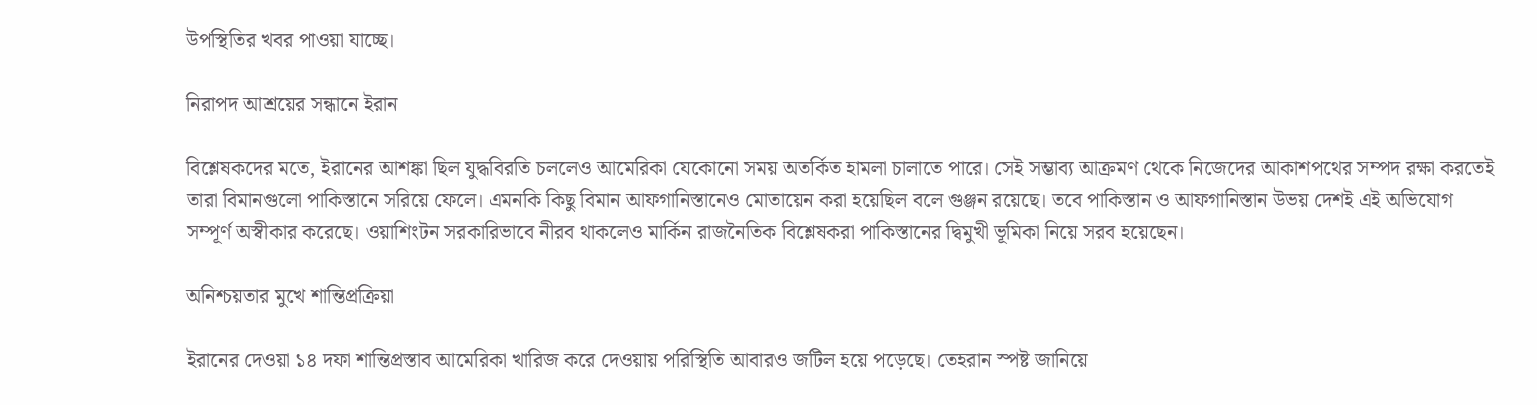উপস্থিতির খবর পাওয়া যাচ্ছে।

নিরাপদ আশ্রয়ের সন্ধানে ইরান

বিশ্লেষকদের মতে, ইরানের আশঙ্কা ছিল যুদ্ধবিরতি চললেও আমেরিকা যেকোনো সময় অতর্কিত হামলা চালাতে পারে। সেই সম্ভাব্য আক্রমণ থেকে নিজেদের আকাশপথের সম্পদ রক্ষা করতেই তারা বিমানগুলো পাকিস্তানে সরিয়ে ফেলে। এমনকি কিছু বিমান আফগানিস্তানেও মোতায়েন করা হয়েছিল বলে গুঞ্জন রয়েছে। তবে পাকিস্তান ও আফগানিস্তান উভয় দেশই এই অভিযোগ সম্পূর্ণ অস্বীকার করেছে। ওয়াশিংটন সরকারিভাবে নীরব থাকলেও মার্কিন রাজনৈতিক বিশ্লেষকরা পাকিস্তানের দ্বিমুখী ভূমিকা নিয়ে সরব হয়েছেন।

অনিশ্চয়তার মুখে শান্তিপ্রক্রিয়া

ইরানের দেওয়া ১৪ দফা শান্তিপ্রস্তাব আমেরিকা খারিজ করে দেওয়ায় পরিস্থিতি আবারও জটিল হয়ে পড়েছে। তেহরান স্পষ্ট জানিয়ে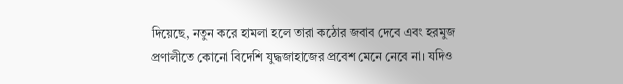দিয়েছে, নতুন করে হামলা হলে তারা কঠোর জবাব দেবে এবং হরমুজ প্রণালীতে কোনো বিদেশি যুদ্ধজাহাজের প্রবেশ মেনে নেবে না। যদিও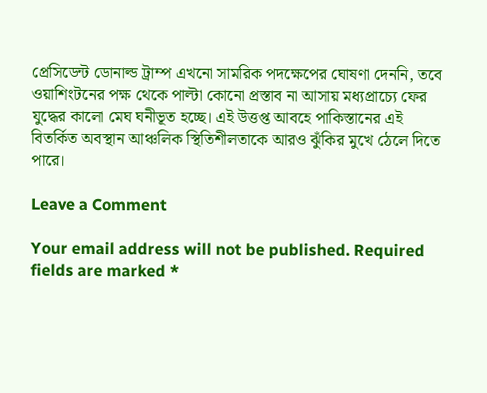প্রেসিডেন্ট ডোনাল্ড ট্রাম্প এখনো সামরিক পদক্ষেপের ঘোষণা দেননি, তবে ওয়াশিংটনের পক্ষ থেকে পাল্টা কোনো প্রস্তাব না আসায় মধ্যপ্রাচ্যে ফের যুদ্ধের কালো মেঘ ঘনীভূত হচ্ছে। এই উত্তপ্ত আবহে পাকিস্তানের এই বিতর্কিত অবস্থান আঞ্চলিক স্থিতিশীলতাকে আরও ঝুঁকির মুখে ঠেলে দিতে পারে।

Leave a Comment

Your email address will not be published. Required fields are marked *